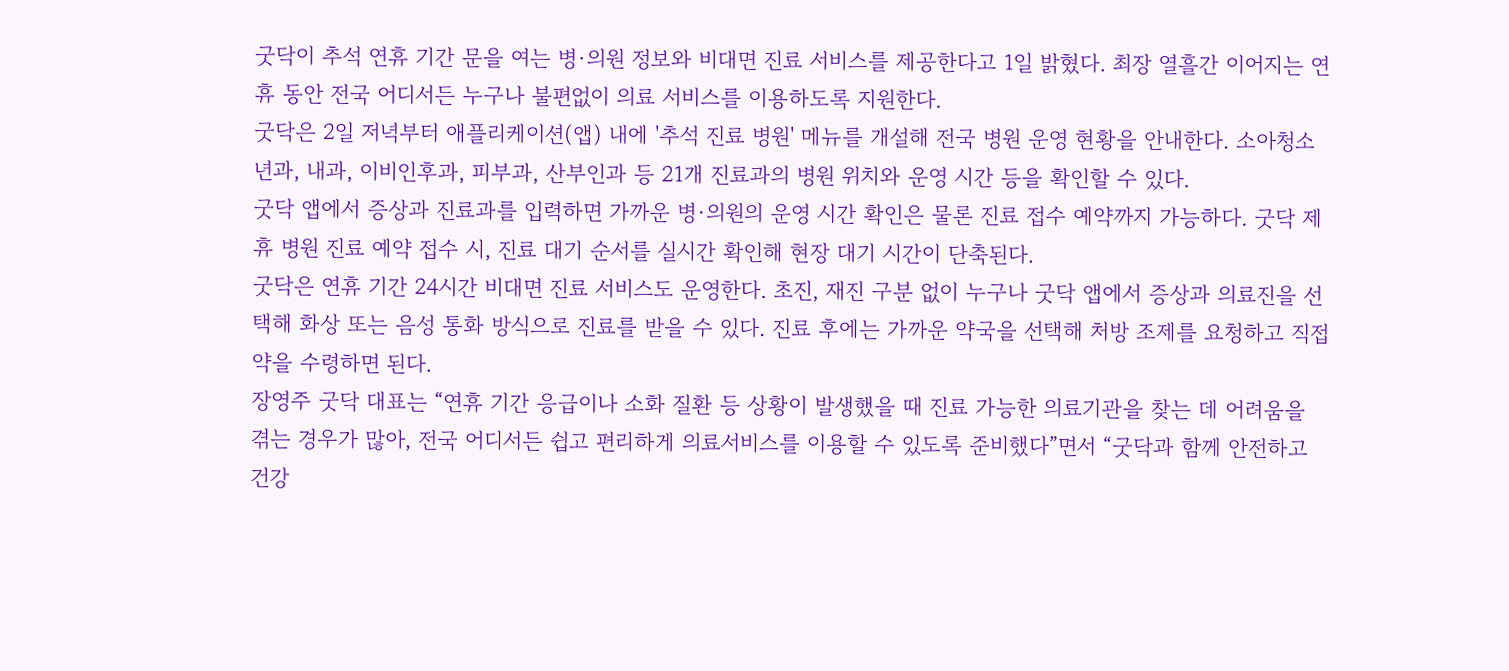굿닥이 추석 연휴 기간 문을 여는 병·의원 정보와 비대면 진료 서비스를 제공한다고 1일 밝혔다. 최장 열흘간 이어지는 연휴 동안 전국 어디서든 누구나 불편없이 의료 서비스를 이용하도록 지원한다.
굿닥은 2일 저녁부터 애플리케이션(앱) 내에 '추석 진료 병원' 메뉴를 개설해 전국 병원 운영 현황을 안내한다. 소아청소년과, 내과, 이비인후과, 피부과, 산부인과 등 21개 진료과의 병원 위치와 운영 시간 등을 확인할 수 있다.
굿닥 앱에서 증상과 진료과를 입력하면 가까운 병·의원의 운영 시간 확인은 물론 진료 접수 예약까지 가능하다. 굿닥 제휴 병원 진료 예약 접수 시, 진료 대기 순서를 실시간 확인해 현장 대기 시간이 단축된다.
굿닥은 연휴 기간 24시간 비대면 진료 서비스도 운영한다. 초진, 재진 구분 없이 누구나 굿닥 앱에서 증상과 의료진을 선택해 화상 또는 음성 통화 방식으로 진료를 받을 수 있다. 진료 후에는 가까운 약국을 선택해 처방 조제를 요청하고 직접 약을 수령하면 된다.
장영주 굿닥 대표는 “연휴 기간 응급이나 소화 질환 등 상황이 발생했을 때 진료 가능한 의료기관을 찾는 데 어려움을 겪는 경우가 많아, 전국 어디서든 쉽고 편리하게 의료서비스를 이용할 수 있도록 준비했다”면서 “굿닥과 함께 안전하고 건강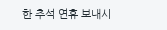한 추석 연휴 보내시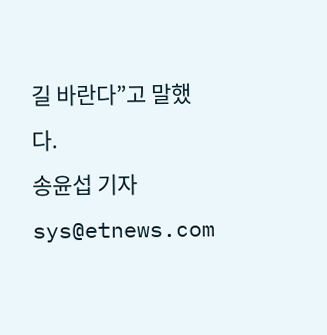길 바란다”고 말했다.
송윤섭 기자 sys@etnews.com